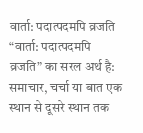वार्ता: पदात्पदमपि व्रजति
“वार्ता: पदात्पदमपि व्रजति” का सरल अर्थ है:
समाचार, चर्चा या बात एक स्थान से दूसरे स्थान तक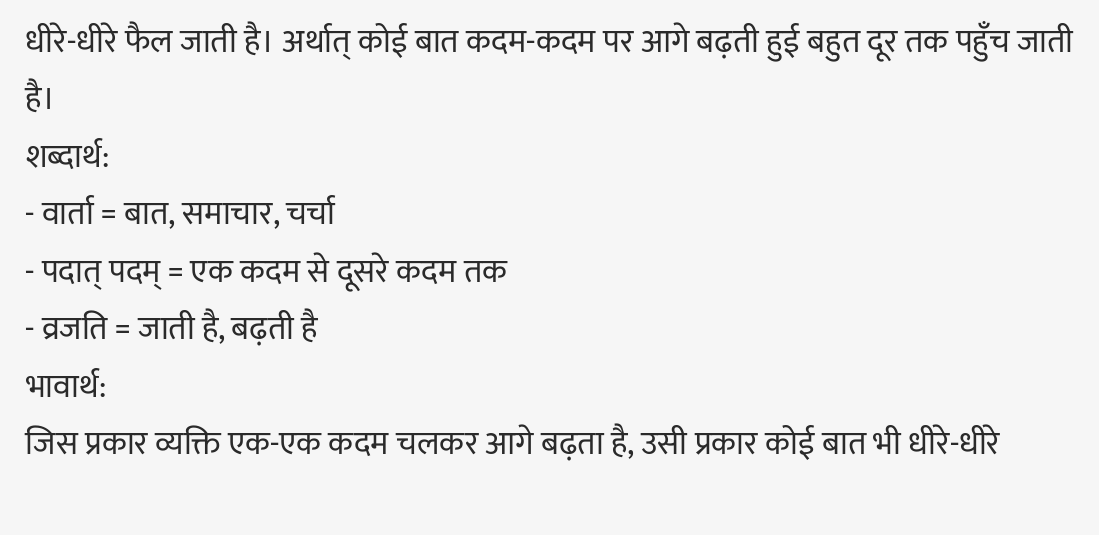धीरे-धीरे फैल जाती है। अर्थात् कोई बात कदम-कदम पर आगे बढ़ती हुई बहुत दूर तक पहुँच जाती है।
शब्दार्थ:
- वार्ता = बात, समाचार, चर्चा
- पदात् पदम् = एक कदम से दूसरे कदम तक
- व्रजति = जाती है, बढ़ती है
भावार्थ:
जिस प्रकार व्यक्ति एक-एक कदम चलकर आगे बढ़ता है, उसी प्रकार कोई बात भी धीरे-धीरे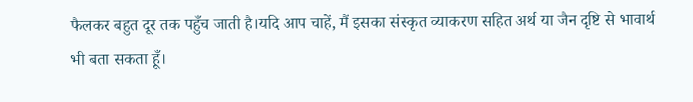फैलकर बहुत दूर तक पहुँच जाती है।यदि आप चाहें, मैं इसका संस्कृत व्याकरण सहित अर्थ या जैन दृष्टि से भावार्थ भी बता सकता हूँ।